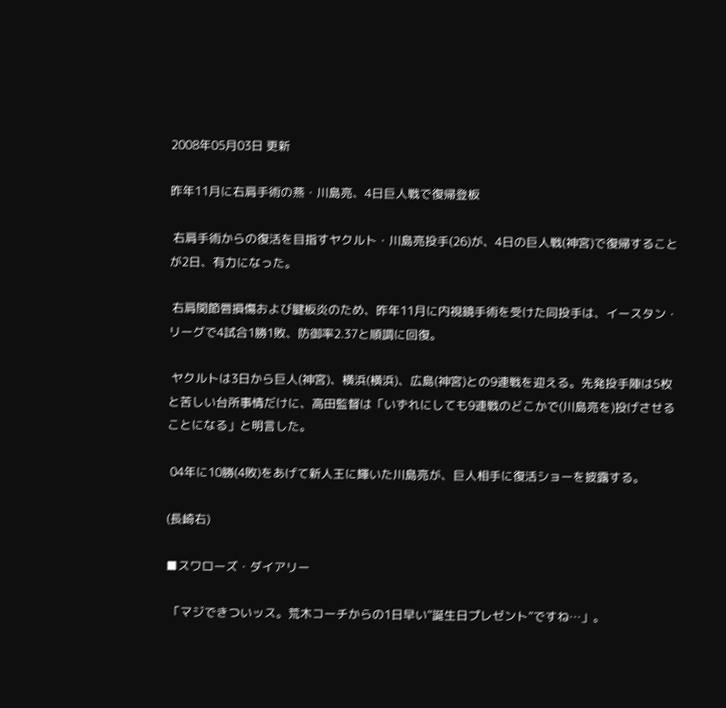2008年05月03日 更新

昨年11月に右肩手術の燕・川島亮、4日巨人戦で復帰登板

 右肩手術からの復活を目指すヤクルト・川島亮投手(26)が、4日の巨人戦(神宮)で復帰することが2日、有力になった。

 右肩関節唇損傷および腱板炎のため、昨年11月に内視鏡手術を受けた同投手は、イースタン・リーグで4試合1勝1敗、防御率2.37と順調に回復。

 ヤクルトは3日から巨人(神宮)、横浜(横浜)、広島(神宮)との9連戦を迎える。先発投手陣は5枚と苦しい台所事情だけに、高田監督は「いずれにしても9連戦のどこかで(川島亮を)投げさせることになる」と明言した。

 04年に10勝(4敗)をあげて新人王に輝いた川島亮が、巨人相手に復活ショーを披露する。

(長崎右)

■スワローズ・ダイアリー

 「マジできついッス。荒木コーチからの1日早い“誕生日プレゼント”ですね…」。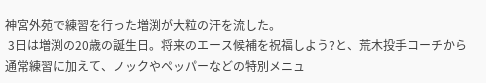神宮外苑で練習を行った増渕が大粒の汗を流した。
 3日は増渕の20歳の誕生日。将来のエース候補を祝福しよう?と、荒木投手コーチから通常練習に加えて、ノックやペッパーなどの特別メニュ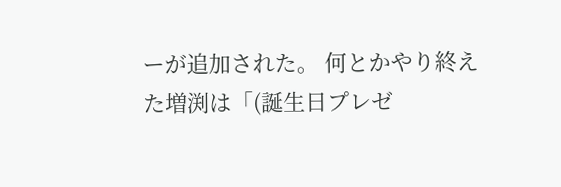ーが追加された。 何とかやり終えた増渕は「(誕生日プレゼ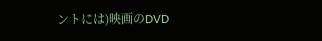ントには)映画のDVD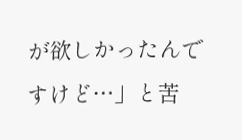が欲しかったんですけど…」と苦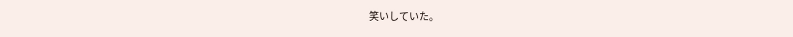笑いしていた。